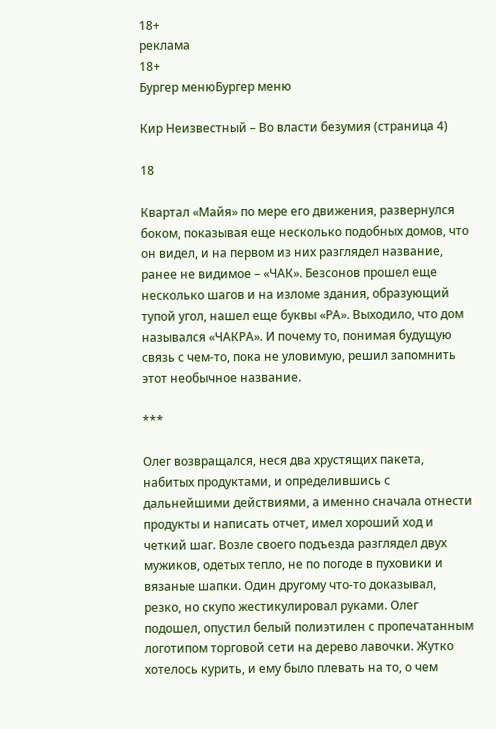18+
реклама
18+
Бургер менюБургер меню

Кир Неизвестный – Во власти безумия (страница 4)

18

Квартал «Майя» по мере его движения, развернулся боком, показывая еще несколько подобных домов, что он видел, и на первом из них разглядел название, ранее не видимое – «ЧАК». Безсонов прошел еще несколько шагов и на изломе здания, образующий тупой угол, нашел еще буквы «РА». Выходило, что дом назывался «ЧАКРА». И почему то, понимая будущую связь с чем-то, пока не уловимую, решил запомнить этот необычное название.

***

Олег возвращался, неся два хрустящих пакета, набитых продуктами, и определившись с дальнейшими действиями, а именно сначала отнести продукты и написать отчет, имел хороший ход и четкий шаг. Возле своего подъезда разглядел двух мужиков, одетых тепло, не по погоде в пуховики и вязаные шапки. Один другому что-то доказывал, резко, но скупо жестикулировал руками. Олег подошел, опустил белый полиэтилен с пропечатанным логотипом торговой сети на дерево лавочки. Жутко хотелось курить, и ему было плевать на то, о чем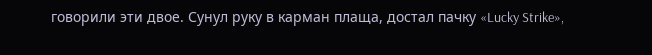говорили эти двое. Сунул руку в карман плаща, достал пачку «Lucky Strike»,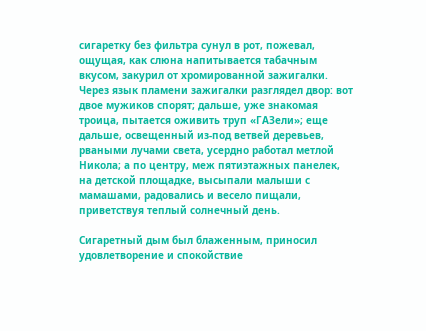сигаретку без фильтра сунул в рот, пожевал, ощущая, как слюна напитывается табачным вкусом, закурил от хромированной зажигалки. Через язык пламени зажигалки разглядел двор: вот двое мужиков спорят; дальше, уже знакомая троица, пытается оживить труп «ГАЗели»; еще дальше, освещенный из-под ветвей деревьев, рваными лучами света, усердно работал метлой Никола; а по центру, меж пятиэтажных панелек, на детской площадке, высыпали малыши с мамашами, радовались и весело пищали, приветствуя теплый солнечный день.

Сигаретный дым был блаженным, приносил удовлетворение и спокойствие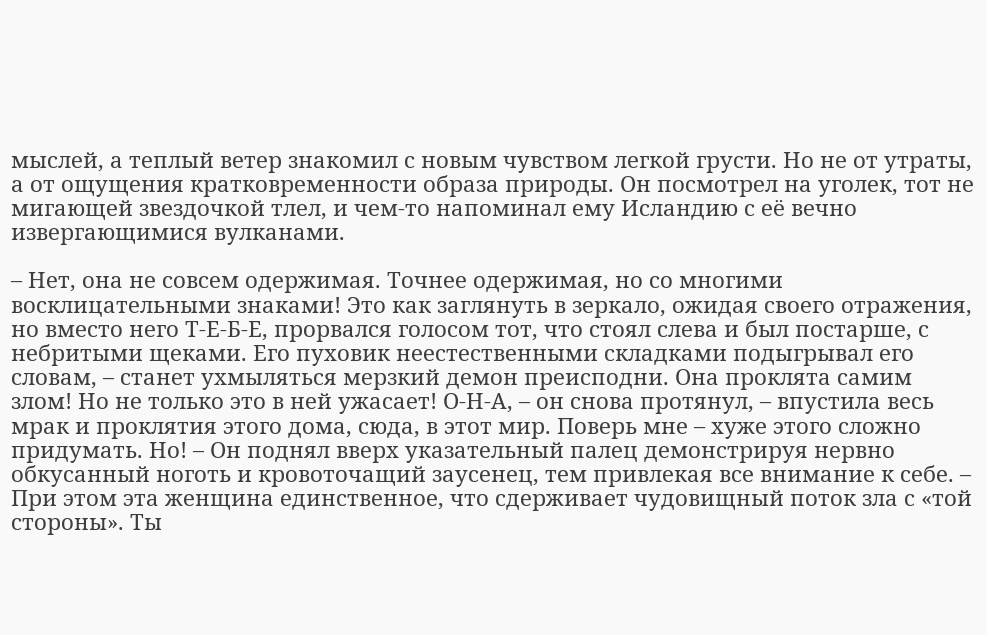мыслей, а теплый ветер знакомил с новым чувством легкой грусти. Но не от утраты, а от ощущения кратковременности образа природы. Он посмотрел на уголек, тот не мигающей звездочкой тлел, и чем-то напоминал ему Исландию с её вечно извергающимися вулканами.

– Нет, она не совсем одержимая. Точнее одержимая, но со многими восклицательными знаками! Это как заглянуть в зеркало, ожидая своего отражения, но вместо него Т-Е-Б-Е, прорвался голосом тот, что стоял слева и был постарше, с небритыми щеками. Его пуховик неестественными складками подыгрывал его словам, – станет ухмыляться мерзкий демон преисподни. Она проклята самим злом! Но не только это в ней ужасает! О-Н-А, – он снова протянул, – впустила весь мрак и проклятия этого дома, сюда, в этот мир. Поверь мне – хуже этого сложно придумать. Но! – Он поднял вверх указательный палец демонстрируя нервно обкусанный ноготь и кровоточащий заусенец, тем привлекая все внимание к себе. – При этом эта женщина единственное, что сдерживает чудовищный поток зла с «той стороны». Ты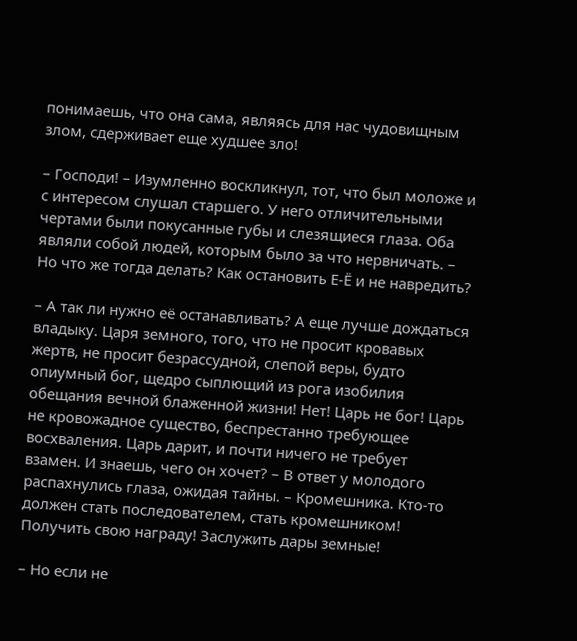понимаешь, что она сама, являясь для нас чудовищным злом, сдерживает еще худшее зло!

– Господи! – Изумленно воскликнул, тот, что был моложе и с интересом слушал старшего. У него отличительными чертами были покусанные губы и слезящиеся глаза. Оба являли собой людей, которым было за что нервничать. – Но что же тогда делать? Как остановить Е-Ё и не навредить?

– А так ли нужно её останавливать? А еще лучше дождаться владыку. Царя земного, того, что не просит кровавых жертв, не просит безрассудной, слепой веры, будто опиумный бог, щедро сыплющий из рога изобилия обещания вечной блаженной жизни! Нет! Царь не бог! Царь не кровожадное существо, беспрестанно требующее восхваления. Царь дарит, и почти ничего не требует взамен. И знаешь, чего он хочет? – В ответ у молодого распахнулись глаза, ожидая тайны. – Кромешника. Кто-то должен стать последователем, стать кромешником! Получить свою награду! Заслужить дары земные!

– Но если не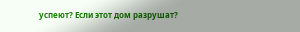успеют? Если этот дом разрушат?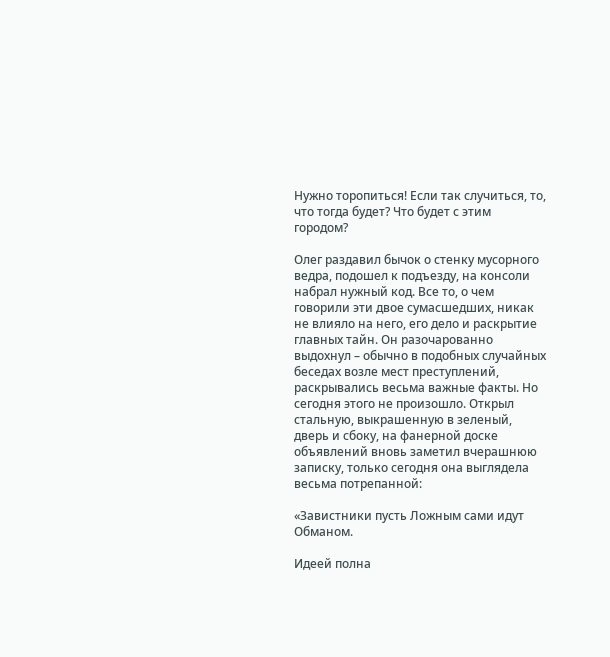Нужно торопиться! Если так случиться, то, что тогда будет? Что будет с этим городом?

Олег раздавил бычок о стенку мусорного ведра, подошел к подъезду, на консоли набрал нужный код. Все то, о чем говорили эти двое сумасшедших, никак не влияло на него, его дело и раскрытие главных тайн. Он разочарованно выдохнул – обычно в подобных случайных беседах возле мест преступлений, раскрывались весьма важные факты. Но сегодня этого не произошло. Открыл стальную, выкрашенную в зеленый, дверь и сбоку, на фанерной доске объявлений вновь заметил вчерашнюю записку, только сегодня она выглядела весьма потрепанной:

«Завистники пусть Ложным сами идут Обманом.

Идеей полна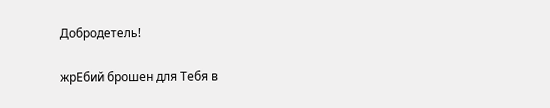Добродетель!

жрЕбий брошен для Тебя в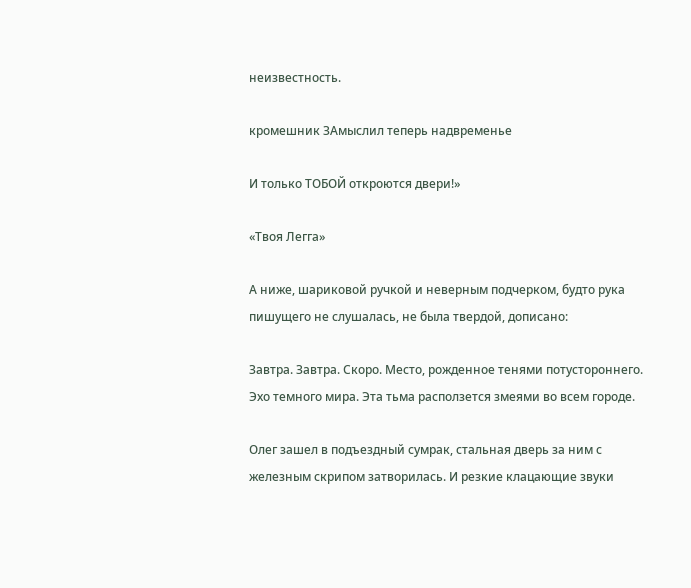неизвестность.

кромешник ЗАмыслил теперь надвременье

И только ТОБОЙ откроются двери!»

«Твоя Легга»

А ниже, шариковой ручкой и неверным подчерком, будто рука пишущего не слушалась, не была твердой, дописано:

Завтра. Завтра. Скоро. Место, рожденное тенями потустороннего. Эхо темного мира. Эта тьма расползется змеями во всем городе.

Олег зашел в подъездный сумрак, стальная дверь за ним с железным скрипом затворилась. И резкие клацающие звуки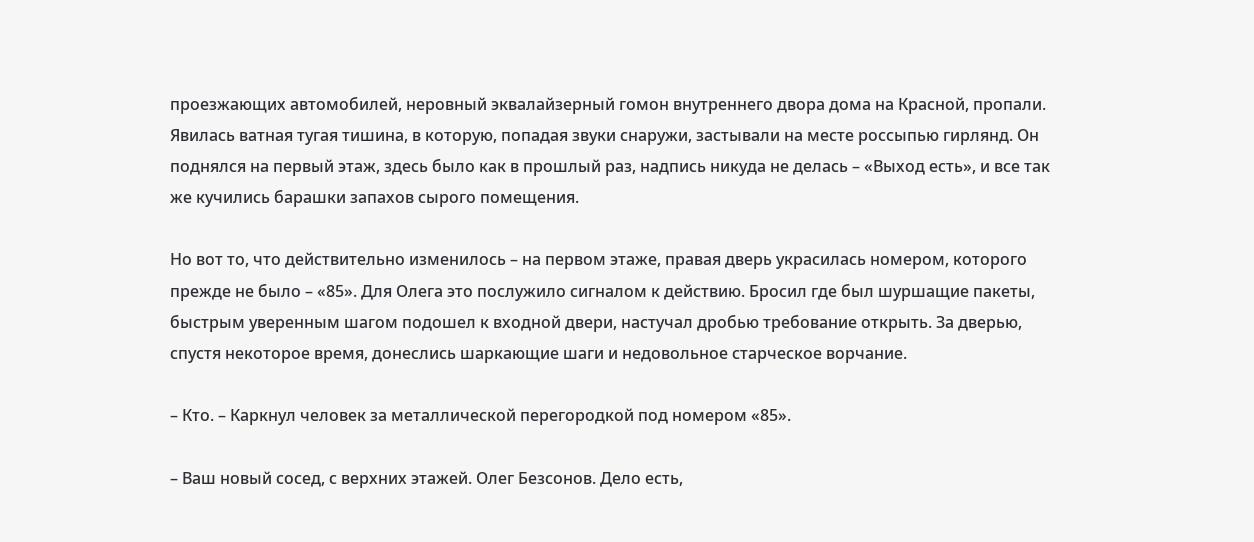проезжающих автомобилей, неровный эквалайзерный гомон внутреннего двора дома на Красной, пропали. Явилась ватная тугая тишина, в которую, попадая звуки снаружи, застывали на месте россыпью гирлянд. Он поднялся на первый этаж, здесь было как в прошлый раз, надпись никуда не делась – «Выход есть», и все так же кучились барашки запахов сырого помещения.

Но вот то, что действительно изменилось – на первом этаже, правая дверь украсилась номером, которого прежде не было – «85». Для Олега это послужило сигналом к действию. Бросил где был шуршащие пакеты, быстрым уверенным шагом подошел к входной двери, настучал дробью требование открыть. За дверью, спустя некоторое время, донеслись шаркающие шаги и недовольное старческое ворчание.

– Кто. – Каркнул человек за металлической перегородкой под номером «85».

– Ваш новый сосед, с верхних этажей. Олег Безсонов. Дело есть,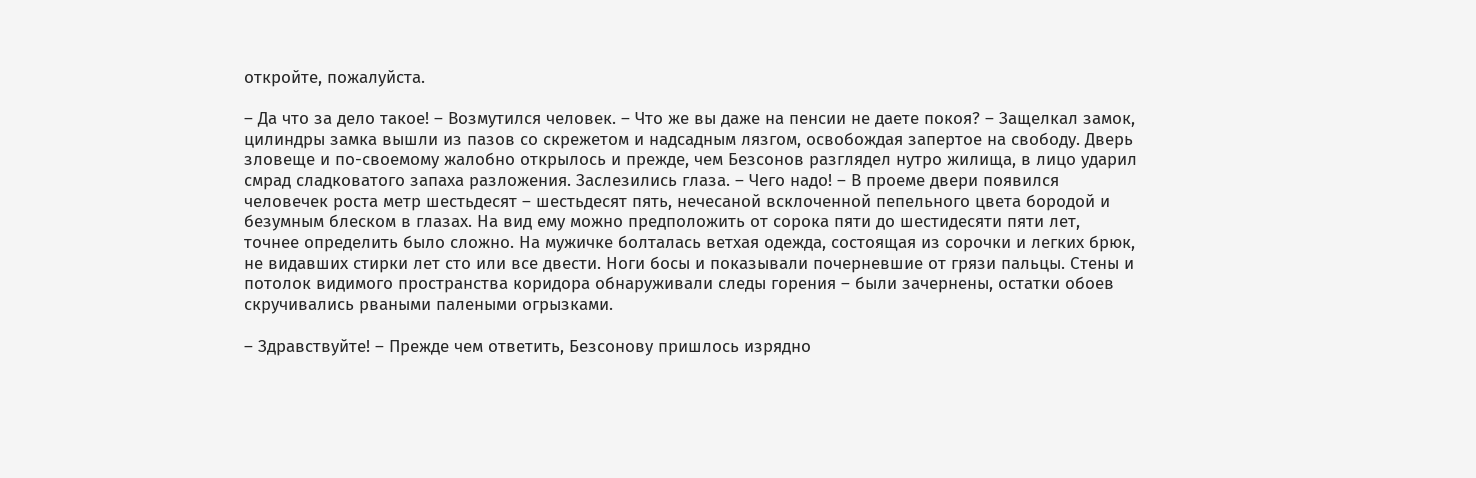откройте, пожалуйста.

– Да что за дело такое! – Возмутился человек. – Что же вы даже на пенсии не даете покоя? – Защелкал замок, цилиндры замка вышли из пазов со скрежетом и надсадным лязгом, освобождая запертое на свободу. Дверь зловеще и по-своемому жалобно открылось и прежде, чем Безсонов разглядел нутро жилища, в лицо ударил смрад сладковатого запаха разложения. Заслезились глаза. – Чего надо! – В проеме двери появился человечек роста метр шестьдесят – шестьдесят пять, нечесаной всклоченной пепельного цвета бородой и безумным блеском в глазах. На вид ему можно предположить от сорока пяти до шестидесяти пяти лет, точнее определить было сложно. На мужичке болталась ветхая одежда, состоящая из сорочки и легких брюк, не видавших стирки лет сто или все двести. Ноги босы и показывали почерневшие от грязи пальцы. Стены и потолок видимого пространства коридора обнаруживали следы горения – были зачернены, остатки обоев скручивались рваными палеными огрызками.

– Здравствуйте! – Прежде чем ответить, Безсонову пришлось изрядно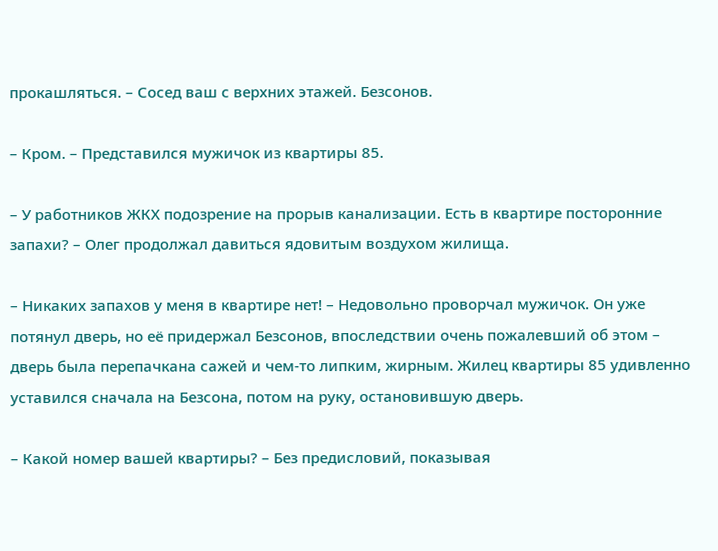прокашляться. – Сосед ваш с верхних этажей. Безсонов.

– Кром. – Представился мужичок из квартиры 85.

– У работников ЖКХ подозрение на прорыв канализации. Есть в квартире посторонние запахи? – Олег продолжал давиться ядовитым воздухом жилища.

– Никаких запахов у меня в квартире нет! – Недовольно проворчал мужичок. Он уже потянул дверь, но её придержал Безсонов, впоследствии очень пожалевший об этом – дверь была перепачкана сажей и чем-то липким, жирным. Жилец квартиры 85 удивленно уставился сначала на Безсона, потом на руку, остановившую дверь.

– Какой номер вашей квартиры? – Без предисловий, показывая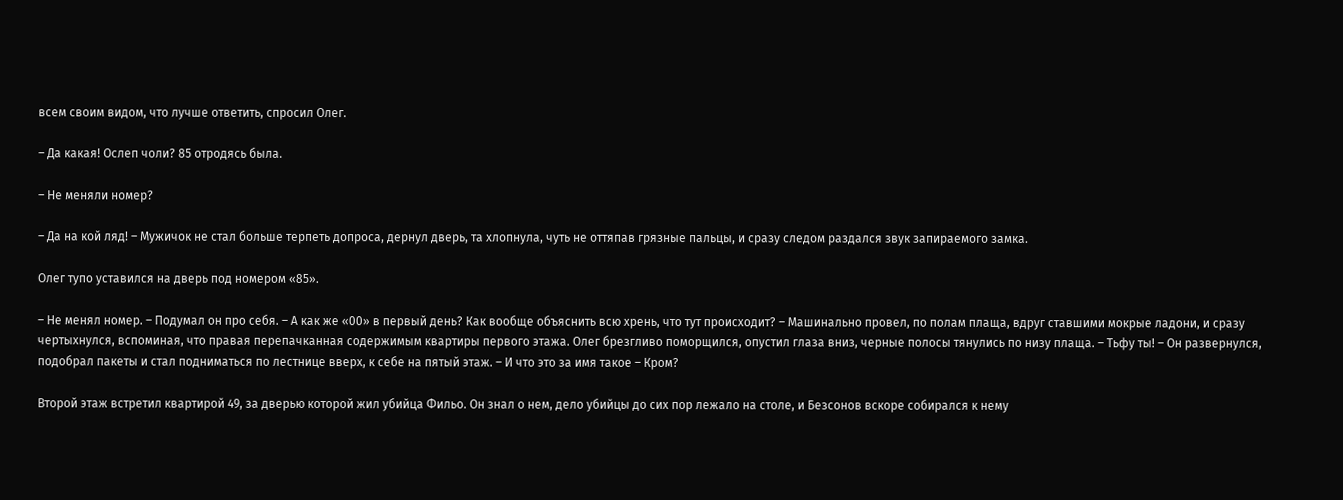всем своим видом, что лучше ответить, спросил Олег.

– Да какая! Ослеп чоли? 85 отродясь была.

– Не меняли номер?

– Да на кой ляд! – Мужичок не стал больше терпеть допроса, дернул дверь, та хлопнула, чуть не оттяпав грязные пальцы, и сразу следом раздался звук запираемого замка.

Олег тупо уставился на дверь под номером «85».

– Не менял номер. – Подумал он про себя. – А как же «00» в первый день? Как вообще объяснить всю хрень, что тут происходит? – Машинально провел, по полам плаща, вдруг ставшими мокрые ладони, и сразу чертыхнулся, вспоминая, что правая перепачканная содержимым квартиры первого этажа. Олег брезгливо поморщился, опустил глаза вниз, черные полосы тянулись по низу плаща. – Тьфу ты! – Он развернулся, подобрал пакеты и стал подниматься по лестнице вверх, к себе на пятый этаж. – И что это за имя такое – Кром?

Второй этаж встретил квартирой 49, за дверью которой жил убийца Фильо. Он знал о нем, дело убийцы до сих пор лежало на столе, и Безсонов вскоре собирался к нему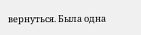вернуться. Была одна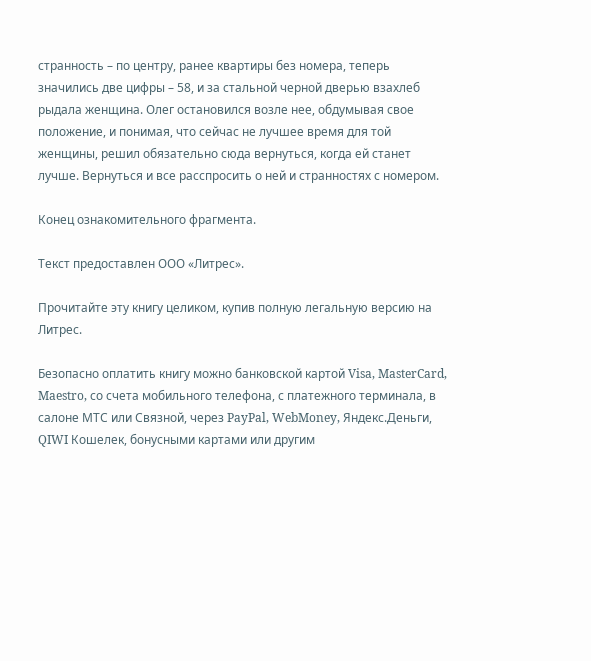странность – по центру, ранее квартиры без номера, теперь значились две цифры – 58, и за стальной черной дверью взахлеб рыдала женщина. Олег остановился возле нее, обдумывая свое положение, и понимая, что сейчас не лучшее время для той женщины, решил обязательно сюда вернуться, когда ей станет лучше. Вернуться и все расспросить о ней и странностях с номером.

Конец ознакомительного фрагмента.

Текст предоставлен ООО «Литрес».

Прочитайте эту книгу целиком, купив полную легальную версию на Литрес.

Безопасно оплатить книгу можно банковской картой Visa, MasterCard, Maestro, со счета мобильного телефона, с платежного терминала, в салоне МТС или Связной, через PayPal, WebMoney, Яндекс.Деньги, QIWI Кошелек, бонусными картами или другим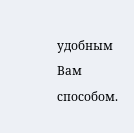удобным Вам способом.